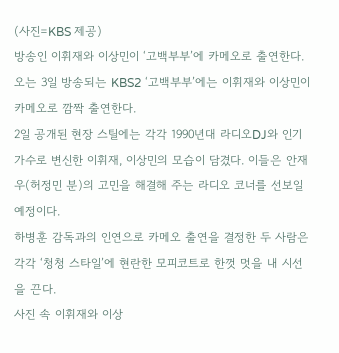(사진=KBS 제공)
방송인 이휘재와 이상민이 ‘고백부부’에 카메오로 출연한다.
오는 3일 방송되는 KBS2 ‘고백부부’에는 이휘재와 이상민이 카메오로 깜짝 출연한다.
2일 공개된 현장 스틸에는 각각 1990년대 라디오DJ와 인기가수로 변신한 이휘재, 이상민의 모습이 담겼다. 이들은 안재우(허정민 분)의 고민을 해결해 주는 라디오 코너를 선보일 예정이다.
하병훈 감독과의 인연으로 카메오 출연을 결정한 두 사람은 각각 ‘청청 스타일’에 현란한 모피코트로 한껏 멋을 내 시선을 끈다.
사진 속 이휘재와 이상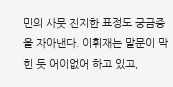민의 사뭇 진지한 표정도 궁금증을 자아낸다. 이휘재는 말문이 막힌 듯 어이없어 하고 있고,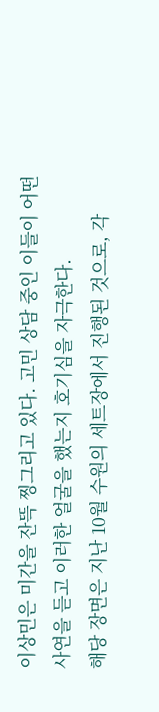이상민은 미간을 잔뜩 찡그리고 있다. 고민 상담 중인 이들이 어떤 사연을 듣고 이러한 얼굴을 했는지 호기심을 자극한다.
해당 장면은 지난 10월 수원의 세트장에서 진행된 것으로, 각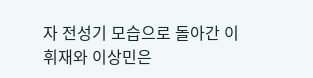자 전성기 모습으로 돌아간 이휘재와 이상민은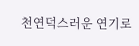천연덕스러운 연기로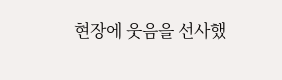현장에 웃음을 선사했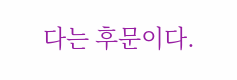다는 후문이다.